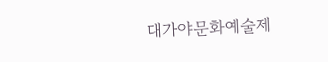대가야문화예술제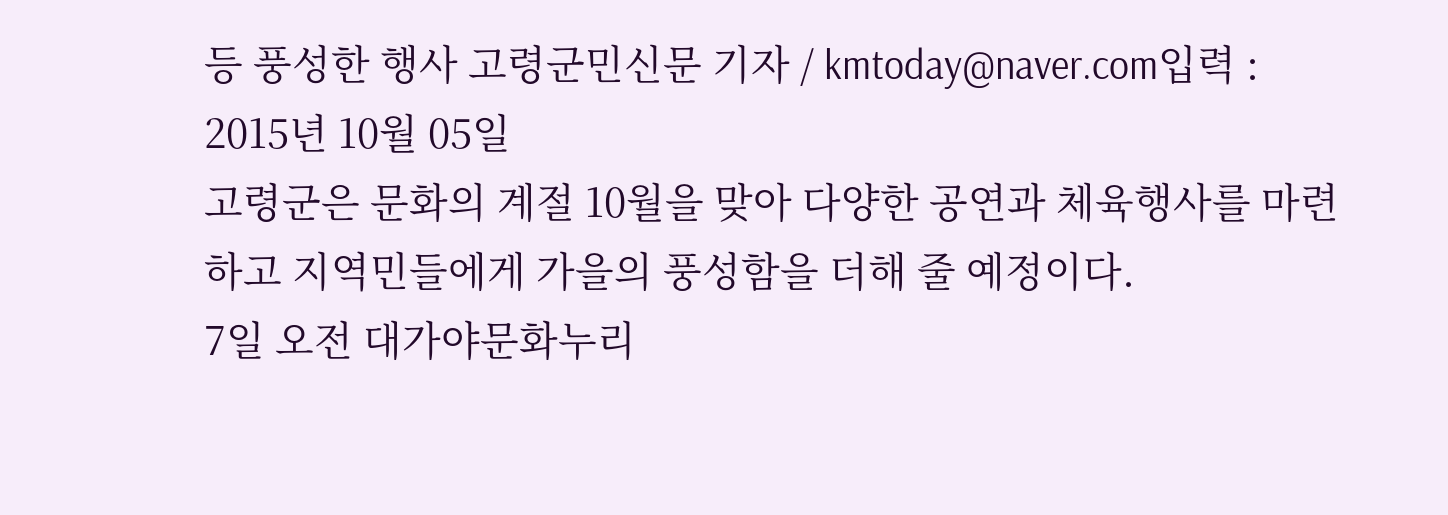등 풍성한 행사 고령군민신문 기자 / kmtoday@naver.com입력 : 2015년 10월 05일
고령군은 문화의 계절 10월을 맞아 다양한 공연과 체육행사를 마련하고 지역민들에게 가을의 풍성함을 더해 줄 예정이다.
7일 오전 대가야문화누리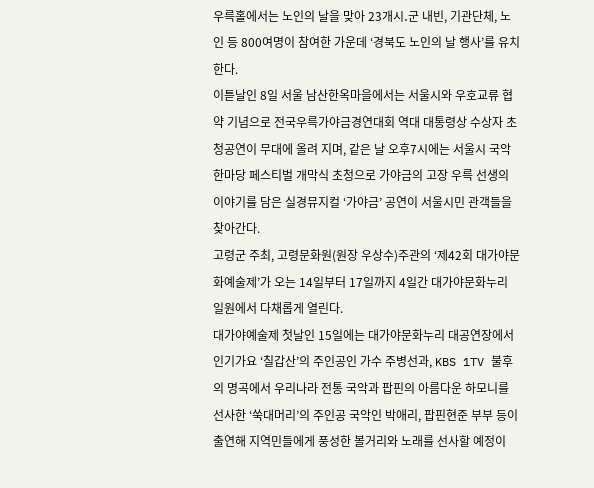우륵홀에서는 노인의 날을 맞아 23개시․군 내빈, 기관단체, 노인 등 800여명이 참여한 가운데 ‘경북도 노인의 날 행사’를 유치한다.
이튿날인 8일 서울 남산한옥마을에서는 서울시와 우호교류 협약 기념으로 전국우륵가야금경연대회 역대 대통령상 수상자 초청공연이 무대에 올려 지며, 같은 날 오후7시에는 서울시 국악한마당 페스티벌 개막식 초청으로 가야금의 고장 우륵 선생의 이야기를 담은 실경뮤지컬 ‘가야금’ 공연이 서울시민 관객들을 찾아간다.
고령군 주최, 고령문화원(원장 우상수)주관의 ‘제42회 대가야문화예술제’가 오는 14일부터 17일까지 4일간 대가야문화누리 일원에서 다채롭게 열린다.
대가야예술제 첫날인 15일에는 대가야문화누리 대공연장에서 인기가요 ‘칠갑산’의 주인공인 가수 주병선과, KBS 1TV 불후의 명곡에서 우리나라 전통 국악과 팝핀의 아름다운 하모니를 선사한 ‘쑥대머리’의 주인공 국악인 박애리, 팝핀현준 부부 등이 출연해 지역민들에게 풍성한 볼거리와 노래를 선사할 예정이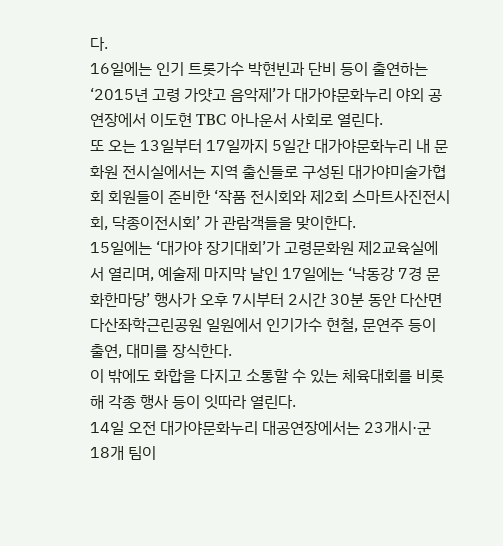다.
16일에는 인기 트롯가수 박현빈과 단비 등이 출연하는 ‘2015년 고령 가얏고 음악제’가 대가야문화누리 야외 공연장에서 이도현 TBC 아나운서 사회로 열린다.
또 오는 13일부터 17일까지 5일간 대가야문화누리 내 문화원 전시실에서는 지역 출신들로 구성된 대가야미술가협회 회원들이 준비한 ‘작품 전시회와 제2회 스마트사진전시회, 닥종이전시회’ 가 관람객들을 맞이한다.
15일에는 ‘대가야 장기대회’가 고령문화원 제2교육실에서 열리며, 예술제 마지막 날인 17일에는 ‘낙동강 7경 문화한마당’ 행사가 오후 7시부터 2시간 30분 동안 다산면 다산좌학근린공원 일원에서 인기가수 현철, 문연주 등이 출연, 대미를 장식한다.
이 밖에도 화합을 다지고 소통할 수 있는 체육대회를 비롯해 각종 행사 등이 잇따라 열린다.
14일 오전 대가야문화누리 대공연장에서는 23개시·군 18개 팀이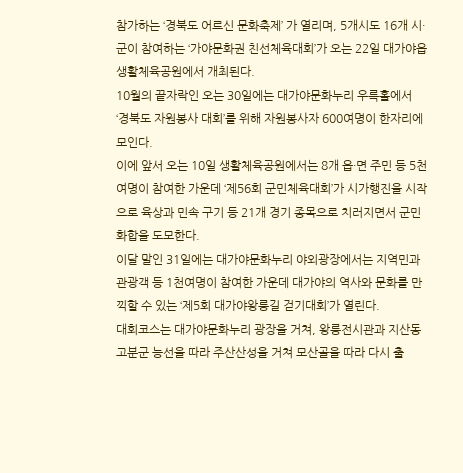참가하는 ‘경북도 어르신 문화축제’ 가 열리며, 5개시도 16개 시·군이 참여하는 ‘가야문화권 친선체육대회’가 오는 22일 대가야읍 생활체육공원에서 개최된다.
10월의 끝자락인 오는 30일에는 대가야문화누리 우륵홀에서 ‘경북도 자원봉사 대회’를 위해 자원봉사자 600여명이 한자리에 모인다.
이에 앞서 오는 10일 생활체육공원에서는 8개 읍·면 주민 등 5천여명이 참여한 가운데 ‘제56회 군민체육대회’가 시가행진을 시작으로 육상과 민속 구기 등 21개 경기 종목으로 치러지면서 군민화합을 도모한다.
이달 말인 31일에는 대가야문화누리 야외광장에서는 지역민과 관광객 등 1천여명이 참여한 가운데 대가야의 역사와 문화를 만끽할 수 있는 ‘제5회 대가야왕릉길 걷기대회’가 열린다.
대회코스는 대가야문화누리 광장을 거쳐, 왕릉전시관과 지산동고분군 능선을 따라 주산산성을 거쳐 모산골을 따라 다시 출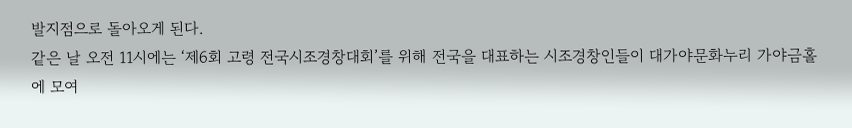발지점으로 돌아오게 된다.
같은 날 오전 11시에는 ‘제6회 고령 전국시조경창대회’를 위해 전국을 대표하는 시조경창인들이 대가야문화누리 가야금홀에 모여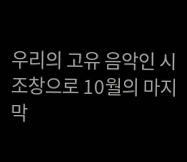우리의 고유 음악인 시조창으로 10월의 마지막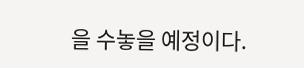을 수놓을 예정이다.